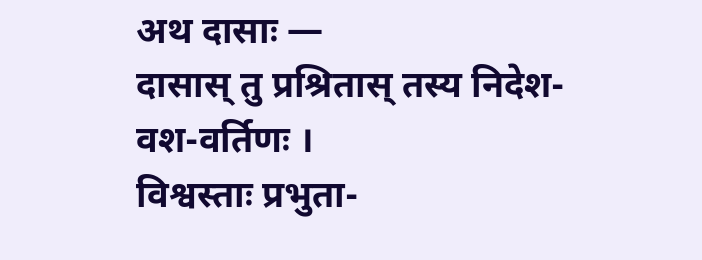अथ दासाः —
दासास् तु प्रश्रितास् तस्य निदेश-वश-वर्तिणः ।
विश्वस्ताः प्रभुता-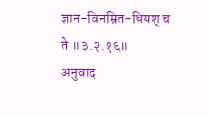ज्ञान-विनम्रित-धियश् च ते ॥३.२.१६॥
अनुवाद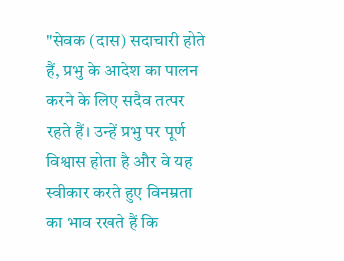"सेवक (दास) सदाचारी होते हैं, प्रभु के आदेश का पालन करने के लिए सदैव तत्पर रहते हैं। उन्हें प्रभु पर पूर्ण विश्वास होता है और वे यह स्वीकार करते हुए विनम्रता का भाव रखते हैं कि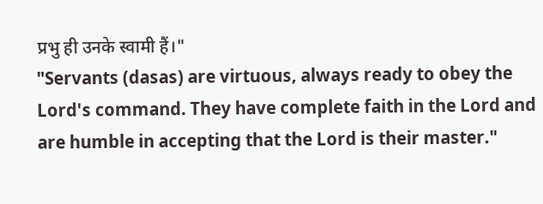प्रभु ही उनके स्वामी हैं।"
"Servants (dasas) are virtuous, always ready to obey the Lord's command. They have complete faith in the Lord and are humble in accepting that the Lord is their master."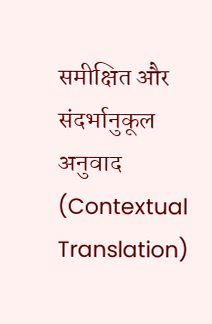समीक्षित और संदर्भानुकूल अनुवाद (Contextual Translation)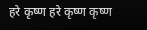हरे कृष्ण हरे कृष्ण कृष्ण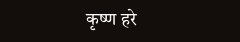कृष्ण हरे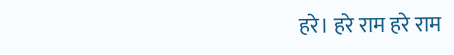हरे। हरे राम हरे राम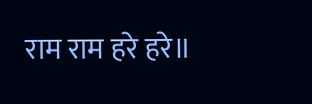राम राम हरे हरे॥